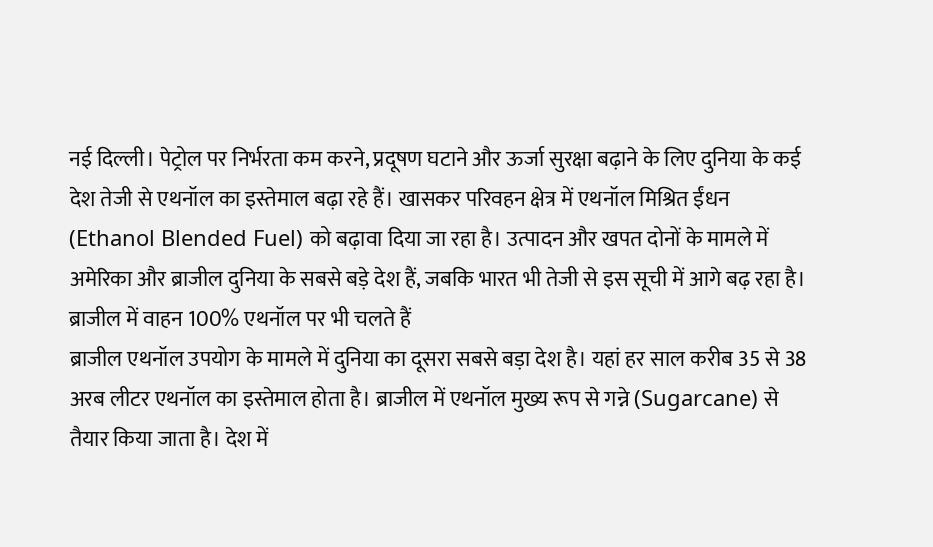नई दिल्ली। पेट्रोल पर निर्भरता कम करने, प्रदूषण घटाने और ऊर्जा सुरक्षा बढ़ाने के लिए दुनिया के कई देश तेजी से एथनॉल का इस्तेमाल बढ़ा रहे हैं। खासकर परिवहन क्षेत्र में एथनॉल मिश्रित ईंधन (Ethanol Blended Fuel) को बढ़ावा दिया जा रहा है। उत्पादन और खपत दोनों के मामले में अमेरिका और ब्राजील दुनिया के सबसे बड़े देश हैं, जबकि भारत भी तेजी से इस सूची में आगे बढ़ रहा है।
ब्राजील में वाहन 100% एथनॉल पर भी चलते हैं
ब्राजील एथनॉल उपयोग के मामले में दुनिया का दूसरा सबसे बड़ा देश है। यहां हर साल करीब 35 से 38 अरब लीटर एथनॉल का इस्तेमाल होता है। ब्राजील में एथनॉल मुख्य रूप से गन्ने (Sugarcane) से तैयार किया जाता है। देश में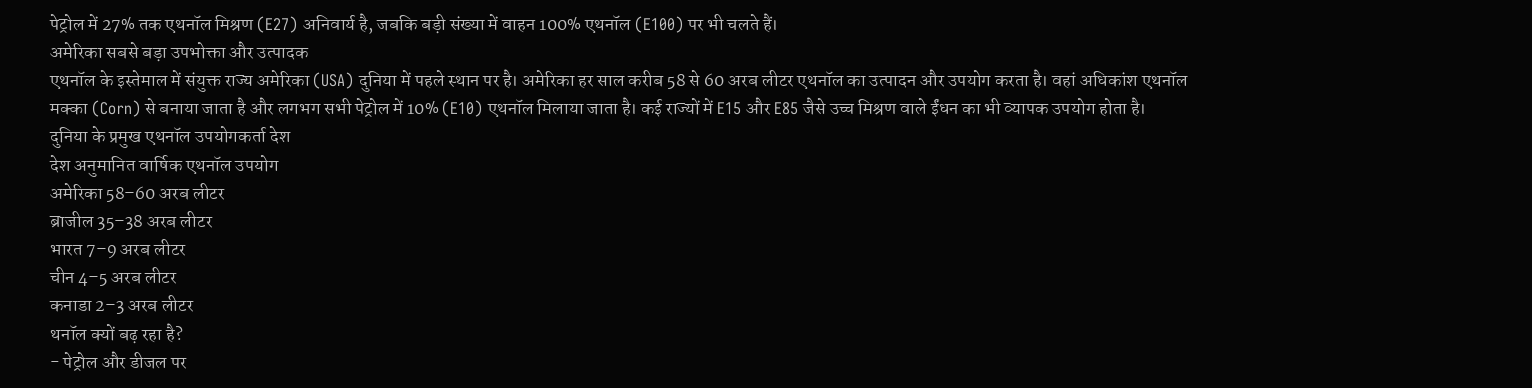पेट्रोल में 27% तक एथनॉल मिश्रण (E27) अनिवार्य है, जबकि बड़ी संख्या में वाहन 100% एथनॉल (E100) पर भी चलते हैं।
अमेरिका सबसे बड़ा उपभोक्ता और उत्पादक
एथनॉल के इस्तेमाल में संयुक्त राज्य अमेरिका (USA) दुनिया में पहले स्थान पर है। अमेरिका हर साल करीब 58 से 60 अरब लीटर एथनॉल का उत्पादन और उपयोग करता है। वहां अधिकांश एथनॉल मक्का (Corn) से बनाया जाता है और लगभग सभी पेट्रोल में 10% (E10) एथनॉल मिलाया जाता है। कई राज्यों में E15 और E85 जैसे उच्च मिश्रण वाले ईंधन का भी व्यापक उपयोग होता है।
दुनिया के प्रमुख एथनॉल उपयोगकर्ता देश
देश अनुमानित वार्षिक एथनॉल उपयोग
अमेरिका 58–60 अरब लीटर
ब्राजील 35–38 अरब लीटर
भारत 7–9 अरब लीटर
चीन 4–5 अरब लीटर
कनाडा 2–3 अरब लीटर
थनॉल क्यों बढ़ रहा है?
- पेट्रोल और डीजल पर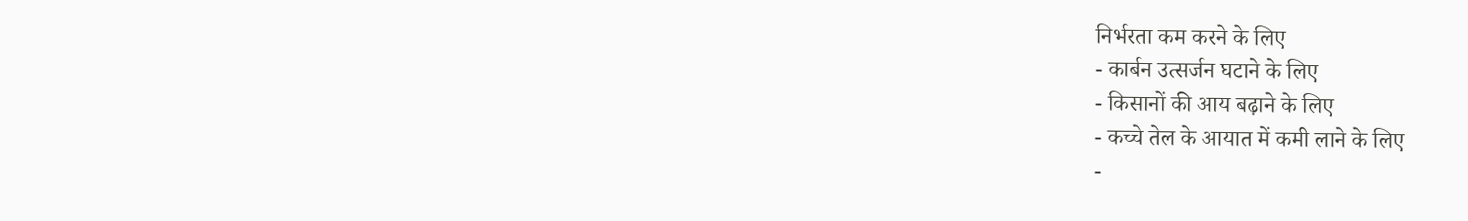निर्भरता कम करने के लिए
- कार्बन उत्सर्जन घटाने के लिए
- किसानों की आय बढ़ाने के लिए
- कच्चे तेल के आयात में कमी लाने के लिए
-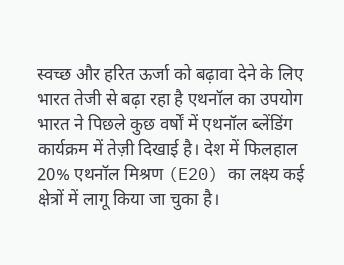स्वच्छ और हरित ऊर्जा को बढ़ावा देने के लिए
भारत तेजी से बढ़ा रहा है एथनॉल का उपयोग
भारत ने पिछले कुछ वर्षों में एथनॉल ब्लेंडिंग कार्यक्रम में तेज़ी दिखाई है। देश में फिलहाल 20% एथनॉल मिश्रण (E20) का लक्ष्य कई क्षेत्रों में लागू किया जा चुका है।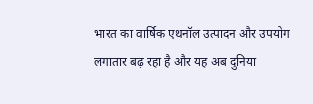भारत का वार्षिक एथनॉल उत्पादन और उपयोग लगातार बढ़ रहा है और यह अब दुनिया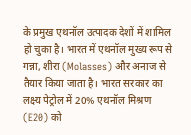के प्रमुख एथनॉल उत्पादक देशों में शामिल हो चुका है। भारत में एथनॉल मुख्य रूप से गन्ना, शीरा (Molasses) और अनाज से तैयार किया जाता है। भारत सरकार का लक्ष्य पेट्रोल में 20% एथनॉल मिश्रण (E20) को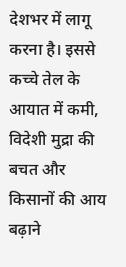देशभर में लागू करना है। इससे कच्चे तेल के आयात में कमी, विदेशी मुद्रा की बचत और किसानों की आय बढ़ाने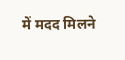में मदद मिलने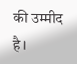की उम्मीद है।